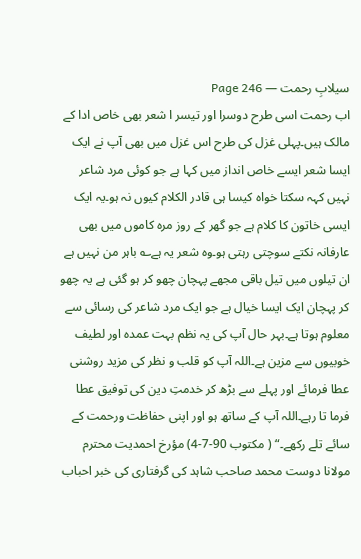سیلابِ رحمت — Page 246
اب رحمت اسی طرح دوسرا اور تیسر ا شعر بھی خاص ادا کے مالک ہیں۔پہلی غزل کی طرح اس غزل میں بھی آپ نے ایک ایسا شعر ایسے خاص انداز میں کہا ہے جو کوئی مرد شاعر نہیں کہہ سکتا خواہ کیسا ہی قادر الکلام کیوں نہ ہو۔یہ ایک ایسی خاتون کا کلام ہے جو گھر کے روز مرہ کاموں میں بھی عارفانہ نکتے سوچتی رہتی ہو۔وہ شعر یہ ہے؎ باہر من نہیں ہے ان تیلوں میں تیل باقی مجھے پہچان چھو کر ہو گئی ہے یہ چھو کر پہچان ایک ایسا خیال ہے جو ایک مرد شاعر کی رسائی سے معلوم ہوتا ہے۔بہر حال آپ کی یہ نظم بہت عمدہ اور لطیف خوبیوں سے مزین ہے۔اللہ آپ کو قلب و نظر کی مزید روشنی عطا فرمائے اور پہلے سے بڑھ کر خدمتِ دین کی توفیق عطا فرما تا رہے۔اللہ آپ کے ساتھ ہو اور اپنی حفاظت ورحمت کے سائے تلے رکھے۔“ ( مكتوب 90-7-4) مؤرخ احمدیت محترم مولانا دوست محمد صاحب شاہد کی گرفتاری کی خبر احباب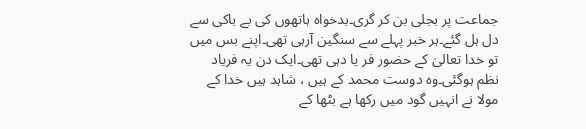جماعت پر بجلی بن کر گری۔بدخواہ ہاتھوں کی بے باکی سے دل ہل گئے۔ہر خبر پہلے سے سنگین آرہی تھی۔اپنے بس میں تو خدا تعالیٰ کے حضور فر یا دہی تھی۔ایک دن یہ فریاد نظم ہوگئی۔وہ دوست محمد کے ہیں ، شاہد ہیں خدا کے مولا نے انہیں گود میں رکھا ہے بٹھا کے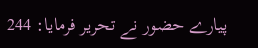پیارے حضور نے تحریر فرمایا: 244